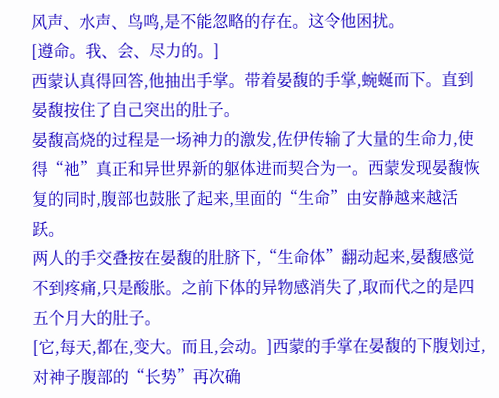风声、水声、鸟鸣,是不能忽略的存在。这令他困扰。
[遵命。我、会、尽力的。]
西蒙认真得回答,他抽出手掌。带着晏馥的手掌,蜿蜒而下。直到晏馥按住了自己突出的肚子。
晏馥高烧的过程是一场神力的激发,佐伊传输了大量的生命力,使得“祂”真正和异世界新的躯体进而契合为一。西蒙发现晏馥恢复的同时,腹部也鼓胀了起来,里面的“生命”由安静越来越活跃。
两人的手交叠按在晏馥的肚脐下,“生命体”翻动起来,晏馥感觉不到疼痛,只是酸胀。之前下体的异物感消失了,取而代之的是四五个月大的肚子。
[它,每天,都在,变大。而且,会动。]西蒙的手掌在晏馥的下腹划过,对神子腹部的“长势”再次确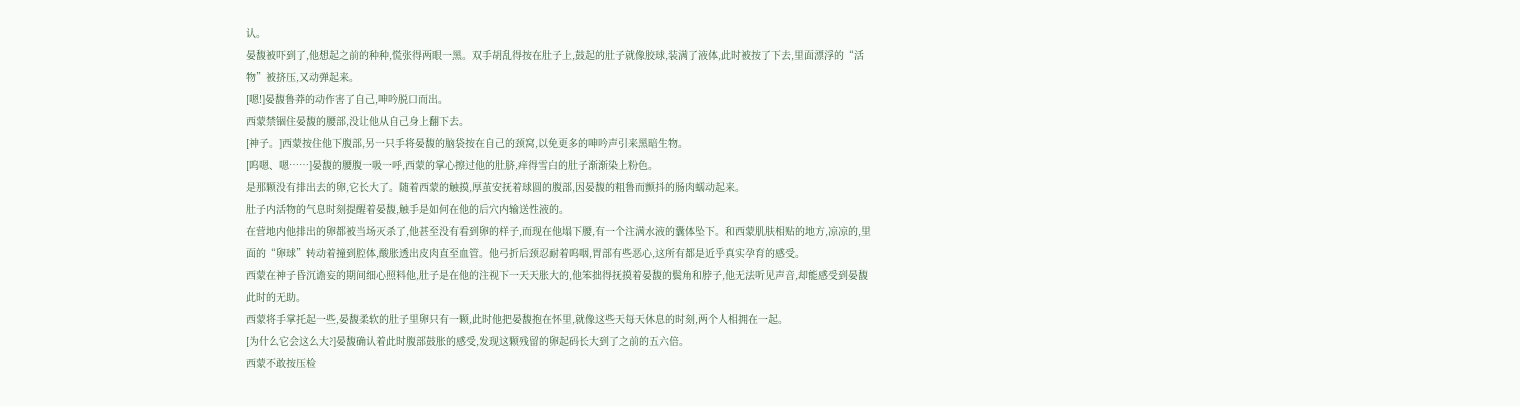认。
晏馥被吓到了,他想起之前的种种,慌张得两眼一黑。双手胡乱得按在肚子上,鼓起的肚子就像胶球,装满了液体,此时被按了下去,里面漂浮的“活物”被挤压,又动弹起来。
[嗯!]晏馥鲁莽的动作害了自己,呻吟脱口而出。
西蒙禁锢住晏馥的腰部,没让他从自己身上翻下去。
[神子。]西蒙按住他下腹部,另一只手将晏馥的脑袋按在自己的颈窝,以免更多的呻吟声引来黑暗生物。
[呜嗯、嗯……]晏馥的腰腹一吸一呼,西蒙的掌心擦过他的肚脐,痒得雪白的肚子渐渐染上粉色。
是那颗没有排出去的卵,它长大了。随着西蒙的触摸,厚茧安抚着球圆的腹部,因晏馥的粗鲁而颤抖的肠肉蠕动起来。
肚子内活物的气息时刻提醒着晏馥,触手是如何在他的后穴内输送性液的。
在营地内他排出的卵都被当场灭杀了,他甚至没有看到卵的样子,而现在他塌下腰,有一个注满水液的囊体坠下。和西蒙肌肤相贴的地方,凉凉的,里面的“卵球”转动着撞到腔体,酸胀透出皮肉直至血管。他弓折后颈忍耐着呜咽,胃部有些恶心,这所有都是近乎真实孕育的感受。
西蒙在神子昏沉谵妄的期间细心照料他,肚子是在他的注视下一天天胀大的,他笨拙得抚摸着晏馥的鬓角和脖子,他无法听见声音,却能感受到晏馥此时的无助。
西蒙将手掌托起一些,晏馥柔软的肚子里卵只有一颗,此时他把晏馥抱在怀里,就像这些天每天休息的时刻,两个人相拥在一起。
[为什么它会这么大?]晏馥确认着此时腹部鼓胀的感受,发现这颗残留的卵起码长大到了之前的五六倍。
西蒙不敢按压检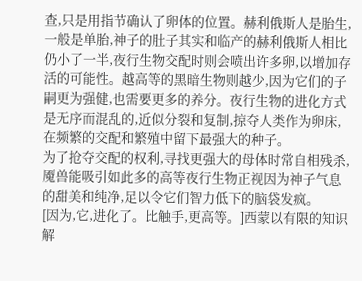查,只是用指节确认了卵体的位置。赫利俄斯人是胎生,一般是单胎,神子的肚子其实和临产的赫利俄斯人相比仍小了一半,夜行生物交配时则会喷出许多卵,以增加存活的可能性。越高等的黑暗生物则越少,因为它们的子嗣更为强健,也需要更多的养分。夜行生物的进化方式是无序而混乱的,近似分裂和复制,掠夺人类作为卵床,在频繁的交配和繁殖中留下最强大的种子。
为了抢夺交配的权利,寻找更强大的母体时常自相残杀,魇兽能吸引如此多的高等夜行生物正视因为神子气息的甜美和纯净,足以令它们智力低下的脑袋发疯。
[因为,它,进化了。比触手,更高等。]西蒙以有限的知识解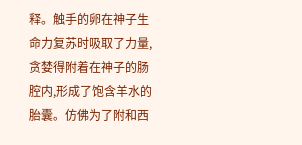释。触手的卵在神子生命力复苏时吸取了力量,贪婪得附着在神子的肠腔内,形成了饱含羊水的胎囊。仿佛为了附和西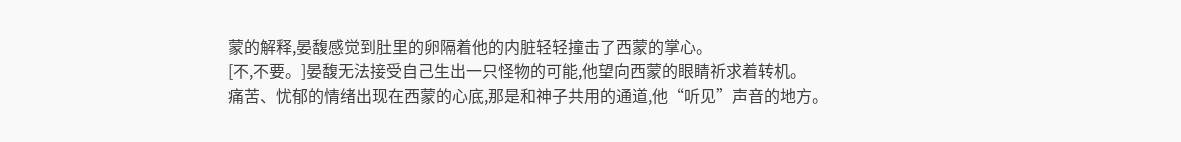蒙的解释,晏馥感觉到肚里的卵隔着他的内脏轻轻撞击了西蒙的掌心。
[不,不要。]晏馥无法接受自己生出一只怪物的可能,他望向西蒙的眼睛祈求着转机。
痛苦、忧郁的情绪出现在西蒙的心底,那是和神子共用的通道,他“听见”声音的地方。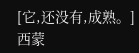[它,还没有,成熟。]西蒙